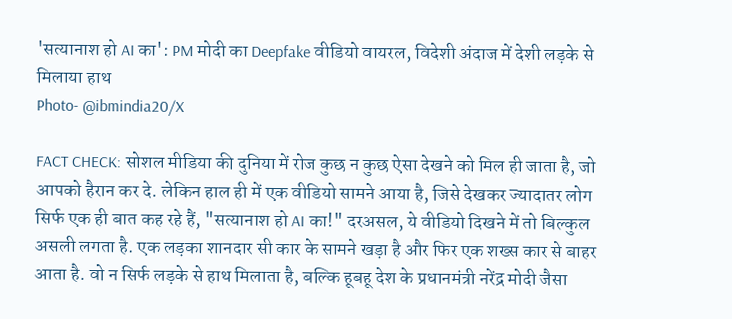'सत्यानाश हो AI का': PM मोदी का Deepfake वीडियो वायरल, विदेशी अंदाज में देशी लड़के से मिलाया हाथ
Photo- @ibmindia20/X

FACT CHECK: सोशल मीडिया की दुनिया में रोज कुछ न कुछ ऐसा देखने को मिल ही जाता है, जो आपको हैरान कर दे. लेकिन हाल ही में एक वीडियो सामने आया है, जिसे देखकर ज्यादातर लोग सिर्फ एक ही बात कह रहे हैं, "सत्यानाश हो AI का!" दरअसल, ये वीडियो दिखने में तो बिल्कुल असली लगता है. एक लड़का शानदार सी कार के सामने खड़ा है और फिर एक शख्स कार से बाहर आता है. वो न सिर्फ लड़के से हाथ मिलाता है, बल्कि हूबहू देश के प्रधानमंत्री नरेंद्र मोदी जैसा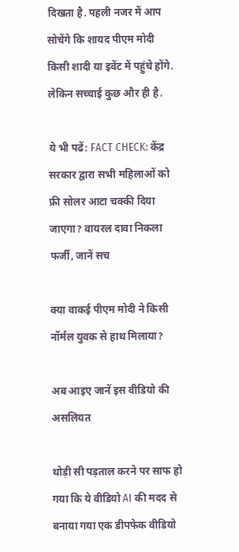दिखता है. पहली नजर में आप सोचेंगे कि शायद पीएम मोदी किसी शादी या इवेंट में पहुंचे होंगे. लेकिन सच्चाई कुछ और ही है.

ये भी पढें: FACT CHECK: केंद्र सरकार द्वारा सभी महिलाओं को फ्री सोलर आटा चक्की दिया जाएगा? वायरल दावा निकला फर्जी, जानें सच

क्या वाकई पीएम मोदी ने किसी नॉर्मल युवक से हाथ मिलाया?

अब आइए जानें इस वीडियो की असलियत

थोड़ी सी पड़ताल करने पर साफ हो गया कि ये वीडियो AI की मदद से बनाया गया एक डीपफेक वीडियो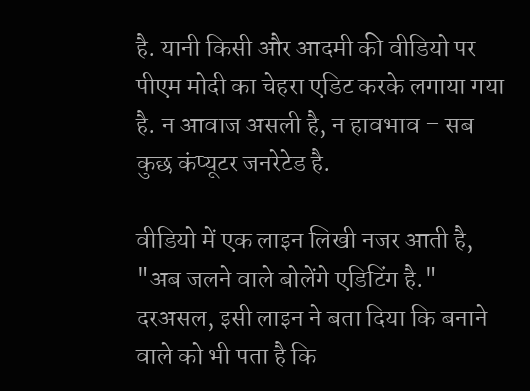है. यानी किसी और आदमी की वीडियो पर पीएम मोदी का चेहरा एडिट करके लगाया गया है. न आवाज असली है, न हावभाव – सब कुछ कंप्यूटर जनरेटेड है.

वीडियो में एक लाइन लिखी नजर आती है, "अब जलने वाले बोलेंगे एडिटिंग है." दरअसल, इसी लाइन ने बता दिया कि बनाने वाले को भी पता है कि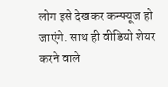लोग इसे देखकर कन्फ्यूज हो जाएंगे. साथ ही वीडियो शेयर करने वाले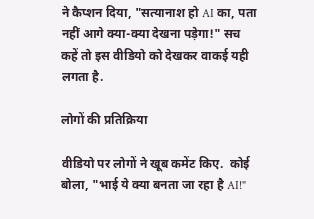ने कैप्शन दिया, "सत्यानाश हो AI का, पता नहीं आगे क्या-क्या देखना पड़ेगा!" सच कहें तो इस वीडियो को देखकर वाकई यही लगता है.

लोगों की प्रतिक्रिया

वीडियो पर लोगों ने खूब कमेंट किए.  कोई बोला, "भाई ये क्या बनता जा रहा है AI!"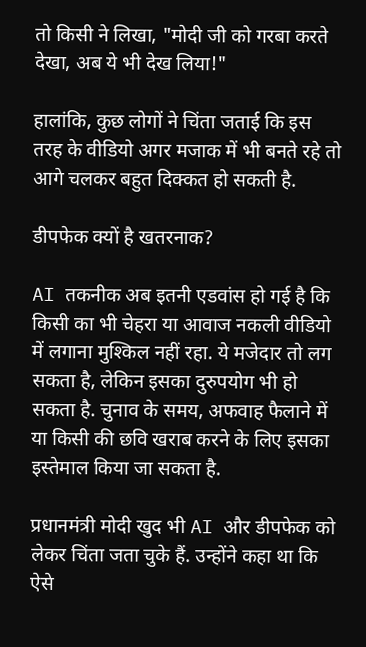तो किसी ने लिखा, "मोदी जी को गरबा करते देखा, अब ये भी देख लिया!"

हालांकि, कुछ लोगों ने चिंता जताई कि इस तरह के वीडियो अगर मजाक में भी बनते रहे तो आगे चलकर बहुत दिक्कत हो सकती है.

डीपफेक क्यों है खतरनाक?

AI तकनीक अब इतनी एडवांस हो गई है कि किसी का भी चेहरा या आवाज नकली वीडियो में लगाना मुश्किल नहीं रहा. ये मजेदार तो लग सकता है, लेकिन इसका दुरुपयोग भी हो सकता है. चुनाव के समय, अफवाह फैलाने में या किसी की छवि खराब करने के लिए इसका इस्तेमाल किया जा सकता है.

प्रधानमंत्री मोदी खुद भी AI और डीपफेक को लेकर चिंता जता चुके हैं. उन्होंने कहा था कि ऐसे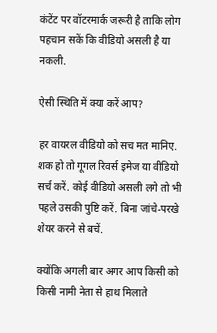कंटेंट पर वॉटरमार्क जरूरी है ताकि लोग पहचान सकें कि वीडियो असली है या नकली.

ऐसी स्थिति में क्या करें आप?

हर वायरल वीडियो को सच मत मानिए. शक हो तो गूगल रिवर्स इमेज या वीडियो सर्च करें. कोई वीडियो असली लगे तो भी पहले उसकी पुष्टि करें. बिना जांचे-परखे शेयर करने से बचें.

क्योंकि अगली बार अगर आप किसी को किसी नामी नेता से हाथ मिलाते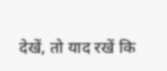देखें, तो याद रखें कि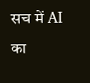सच में AI का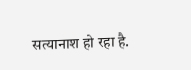सत्यानाश हो रहा है.